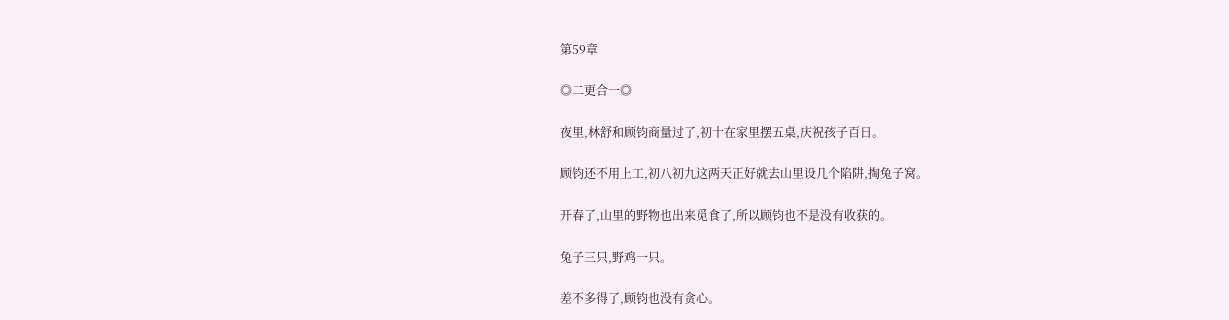第59章

◎二更合一◎

夜里,林舒和顾钧商量过了,初十在家里摆五桌,庆祝孩子百日。

顾钧还不用上工,初八初九这两天正好就去山里设几个陷阱,掏兔子窝。

开春了,山里的野物也出来觅食了,所以顾钧也不是没有收获的。

兔子三只,野鸡一只。

差不多得了,顾钧也没有贪心。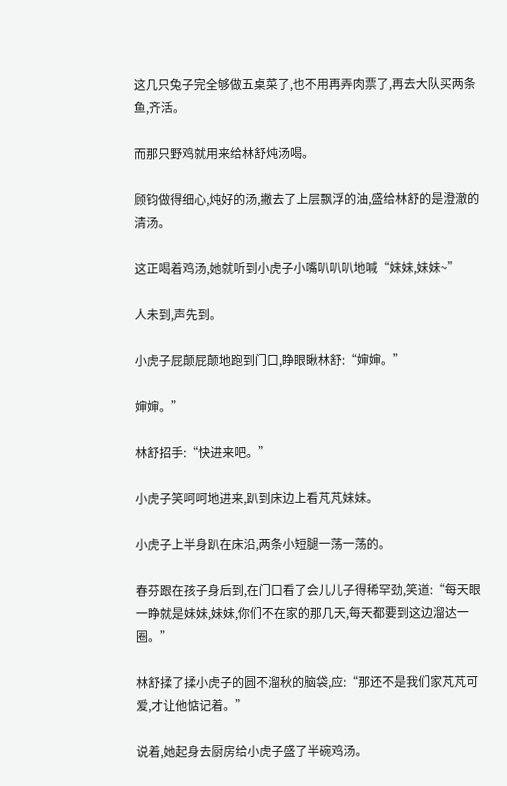这几只兔子完全够做五桌菜了,也不用再弄肉票了,再去大队买两条鱼,齐活。

而那只野鸡就用来给林舒炖汤喝。

顾钧做得细心,炖好的汤,撇去了上层飘浮的油,盛给林舒的是澄澈的清汤。

这正喝着鸡汤,她就听到小虎子小嘴叭叭叭地喊“妹妹,妹妹~”

人未到,声先到。

小虎子屁颠屁颠地跑到门口,睁眼瞅林舒:“婶婶。”

婶婶。”

林舒招手:“快进来吧。”

小虎子笑呵呵地进来,趴到床边上看芃芃妹妹。

小虎子上半身趴在床沿,两条小短腿一荡一荡的。

春芬跟在孩子身后到,在门口看了会儿儿子得稀罕劲,笑道:“每天眼一睁就是妹妹,妹妹,你们不在家的那几天,每天都要到这边溜达一圈。”

林舒揉了揉小虎子的圆不溜秋的脑袋,应:“那还不是我们家芃芃可爱,才让他惦记着。”

说着,她起身去厨房给小虎子盛了半碗鸡汤。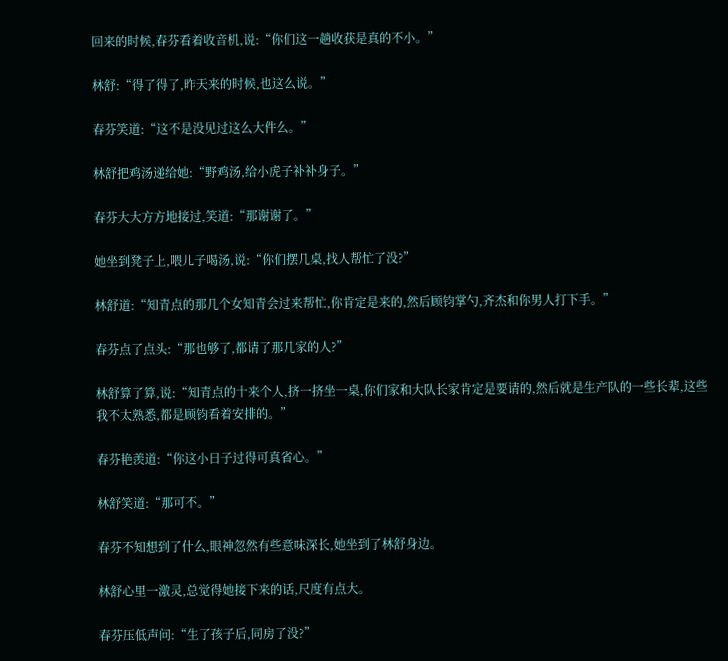回来的时候,春芬看着收音机,说:“你们这一趟收获是真的不小。”

林舒:“得了得了,昨天来的时候,也这么说。”

春芬笑道:“这不是没见过这么大件么。”

林舒把鸡汤递给她:“野鸡汤,给小虎子补补身子。”

春芬大大方方地接过,笑道:“那谢谢了。”

她坐到凳子上,喂儿子喝汤,说:“你们摆几桌,找人帮忙了没?”

林舒道:“知青点的那几个女知青会过来帮忙,你肯定是来的,然后顾钧掌勺,齐杰和你男人打下手。”

春芬点了点头:“那也够了,都请了那几家的人?”

林舒算了算,说:“知青点的十来个人,挤一挤坐一桌,你们家和大队长家肯定是要请的,然后就是生产队的一些长辈,这些我不太熟悉,都是顾钧看着安排的。”

春芬艳羡道:“你这小日子过得可真省心。”

林舒笑道:“那可不。”

春芬不知想到了什么,眼神忽然有些意味深长,她坐到了林舒身边。

林舒心里一激灵,总觉得她接下来的话,尺度有点大。

春芬压低声问:“生了孩子后,同房了没?”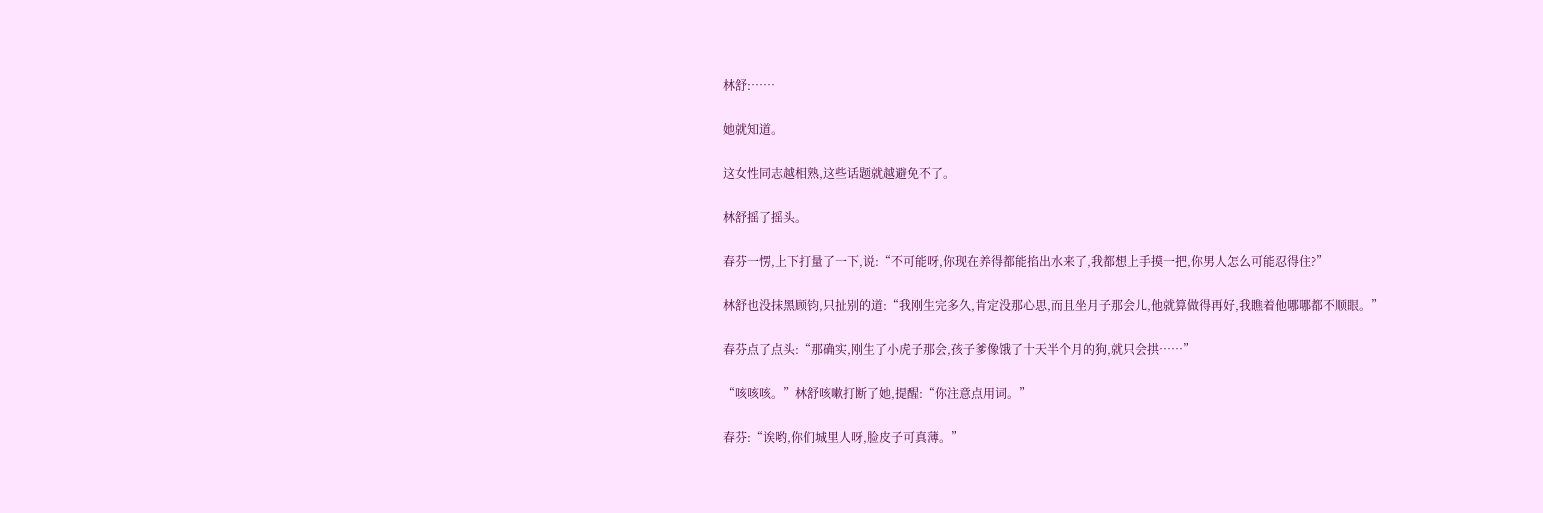林舒:……

她就知道。

这女性同志越相熟,这些话题就越避免不了。

林舒摇了摇头。

春芬一愣,上下打量了一下,说:“不可能呀,你现在养得都能掐出水来了,我都想上手摸一把,你男人怎么可能忍得住?”

林舒也没抹黑顾钧,只扯别的道:“我刚生完多久,肯定没那心思,而且坐月子那会儿,他就算做得再好,我瞧着他哪哪都不顺眼。”

春芬点了点头:“那确实,刚生了小虎子那会,孩子爹像饿了十天半个月的狗,就只会拱……”

“咳咳咳。”林舒咳嗽打断了她,提醒:“你注意点用词。”

春芬:“诶哟,你们城里人呀,脸皮子可真薄。”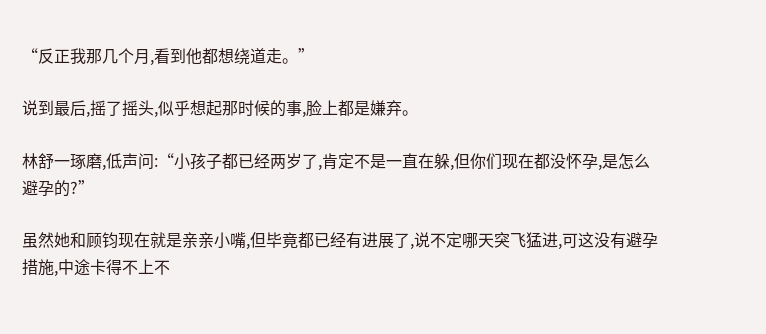“反正我那几个月,看到他都想绕道走。”

说到最后,摇了摇头,似乎想起那时候的事,脸上都是嫌弃。

林舒一琢磨,低声问:“小孩子都已经两岁了,肯定不是一直在躲,但你们现在都没怀孕,是怎么避孕的?”

虽然她和顾钧现在就是亲亲小嘴,但毕竟都已经有进展了,说不定哪天突飞猛进,可这没有避孕措施,中途卡得不上不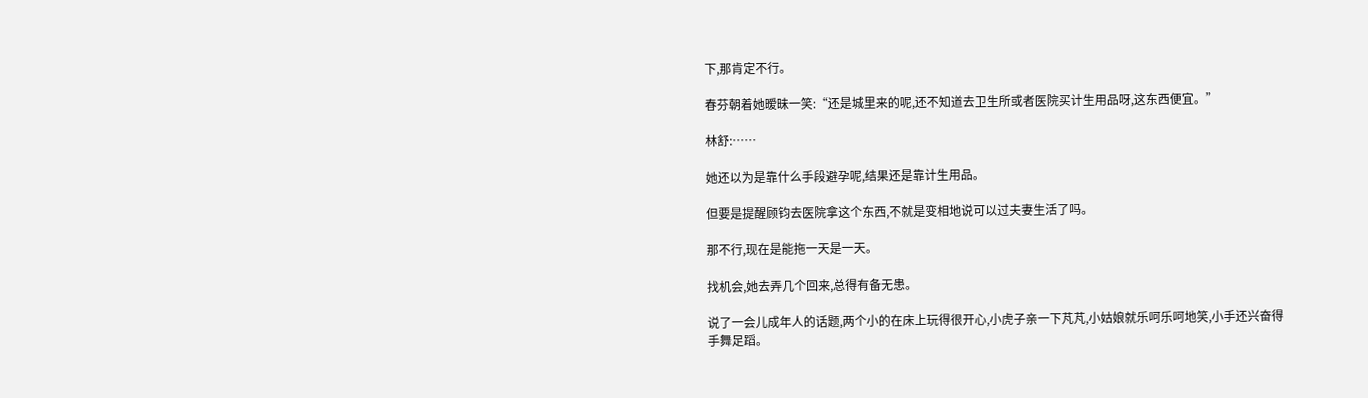下,那肯定不行。

春芬朝着她暧昧一笑:“还是城里来的呢,还不知道去卫生所或者医院买计生用品呀,这东西便宜。”

林舒:……

她还以为是靠什么手段避孕呢,结果还是靠计生用品。

但要是提醒顾钧去医院拿这个东西,不就是变相地说可以过夫妻生活了吗。

那不行,现在是能拖一天是一天。

找机会,她去弄几个回来,总得有备无患。

说了一会儿成年人的话题,两个小的在床上玩得很开心,小虎子亲一下芃芃,小姑娘就乐呵乐呵地笑,小手还兴奋得手舞足蹈。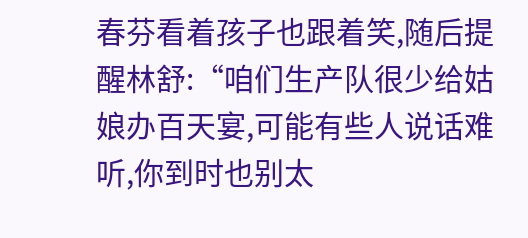春芬看着孩子也跟着笑,随后提醒林舒:“咱们生产队很少给姑娘办百天宴,可能有些人说话难听,你到时也别太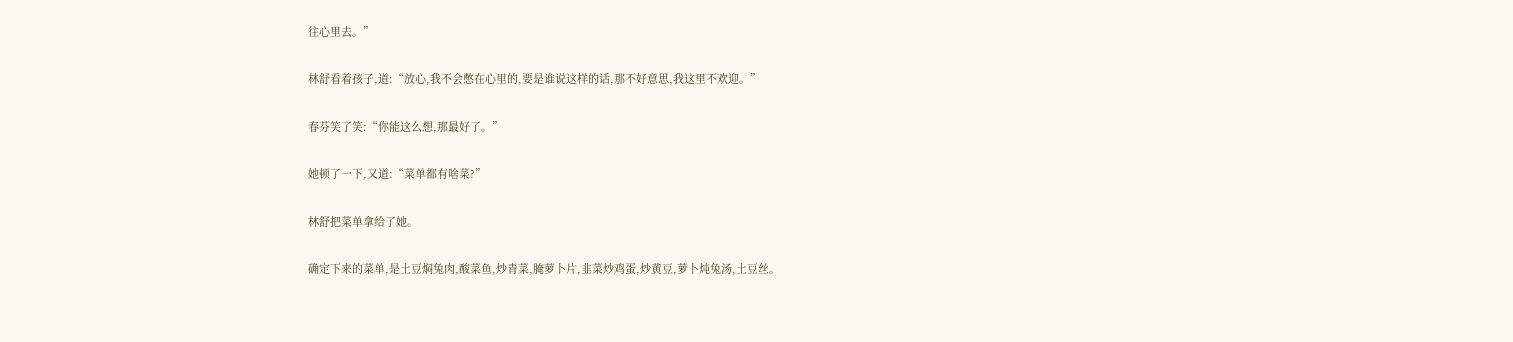往心里去。”

林舒看着孩子,道:“放心,我不会憋在心里的,要是谁说这样的话,那不好意思,我这里不欢迎。”

春芬笑了笑:“你能这么想,那最好了。”

她顿了一下,又道:“菜单都有啥菜?”

林舒把菜单拿给了她。

确定下来的菜单,是土豆焖兔肉,酸菜鱼,炒青菜,腌萝卜片,韭菜炒鸡蛋,炒黄豆,萝卜炖兔汤,土豆丝。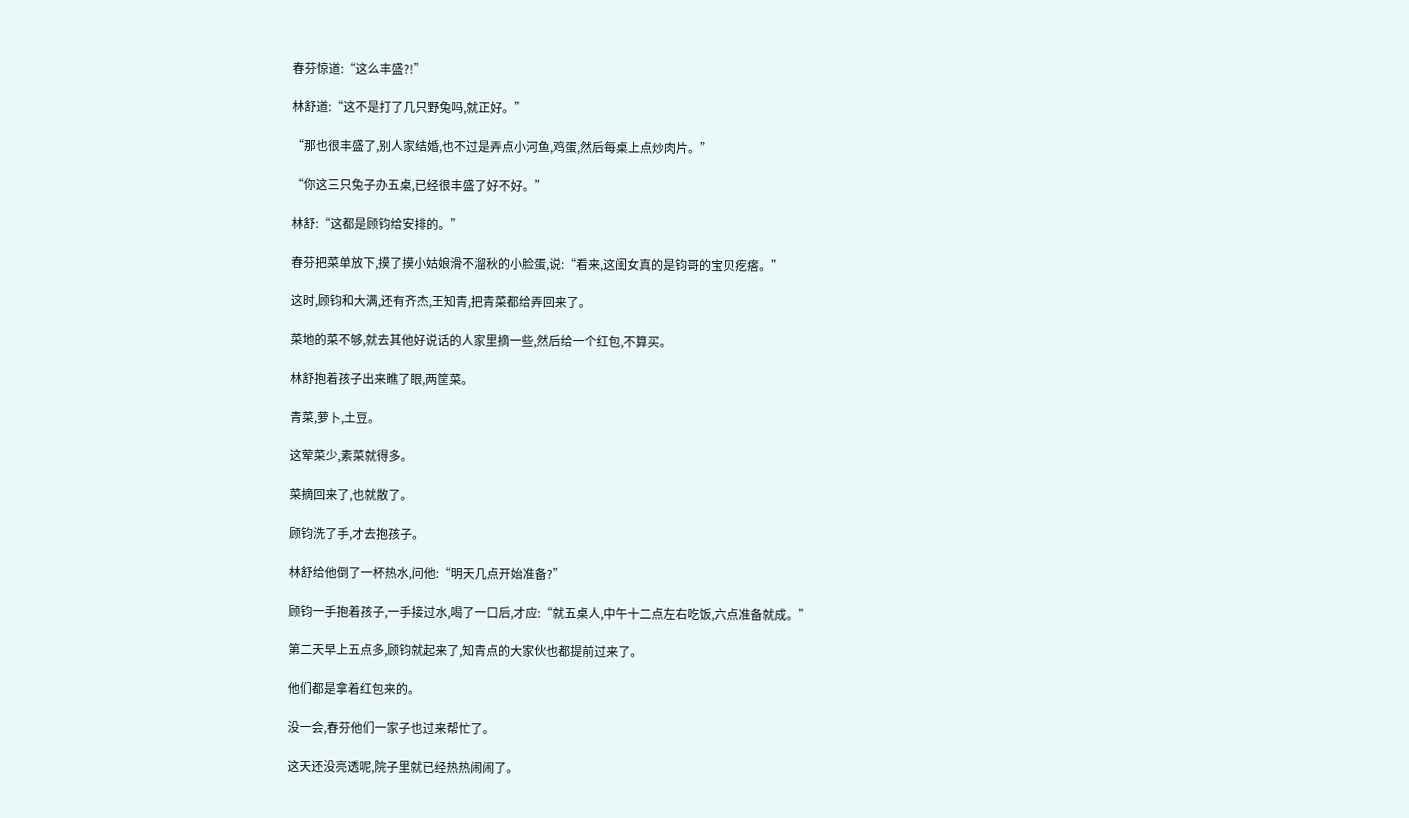春芬惊道:“这么丰盛?!”

林舒道:“这不是打了几只野兔吗,就正好。”

“那也很丰盛了,别人家结婚,也不过是弄点小河鱼,鸡蛋,然后每桌上点炒肉片。”

“你这三只兔子办五桌,已经很丰盛了好不好。”

林舒:“这都是顾钧给安排的。”

春芬把菜单放下,摸了摸小姑娘滑不溜秋的小脸蛋,说:“看来,这闺女真的是钧哥的宝贝疙瘩。”

这时,顾钧和大满,还有齐杰,王知青,把青菜都给弄回来了。

菜地的菜不够,就去其他好说话的人家里摘一些,然后给一个红包,不算买。

林舒抱着孩子出来瞧了眼,两筐菜。

青菜,萝卜,土豆。

这荤菜少,素菜就得多。

菜摘回来了,也就散了。

顾钧洗了手,才去抱孩子。

林舒给他倒了一杯热水,问他:“明天几点开始准备?”

顾钧一手抱着孩子,一手接过水,喝了一口后,才应:“就五桌人,中午十二点左右吃饭,六点准备就成。”

第二天早上五点多,顾钧就起来了,知青点的大家伙也都提前过来了。

他们都是拿着红包来的。

没一会,春芬他们一家子也过来帮忙了。

这天还没亮透呢,院子里就已经热热闹闹了。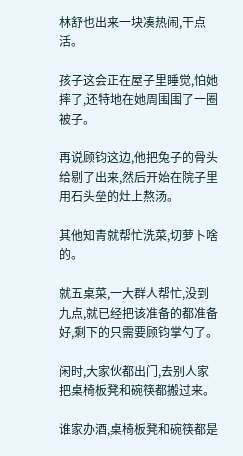林舒也出来一块凑热闹,干点活。

孩子这会正在屋子里睡觉,怕她摔了,还特地在她周围围了一圈被子。

再说顾钧这边,他把兔子的骨头给剔了出来,然后开始在院子里用石头垒的灶上熬汤。

其他知青就帮忙洗菜,切萝卜啥的。

就五桌菜,一大群人帮忙,没到九点,就已经把该准备的都准备好,剩下的只需要顾钧掌勺了。

闲时,大家伙都出门,去别人家把桌椅板凳和碗筷都搬过来。

谁家办酒,桌椅板凳和碗筷都是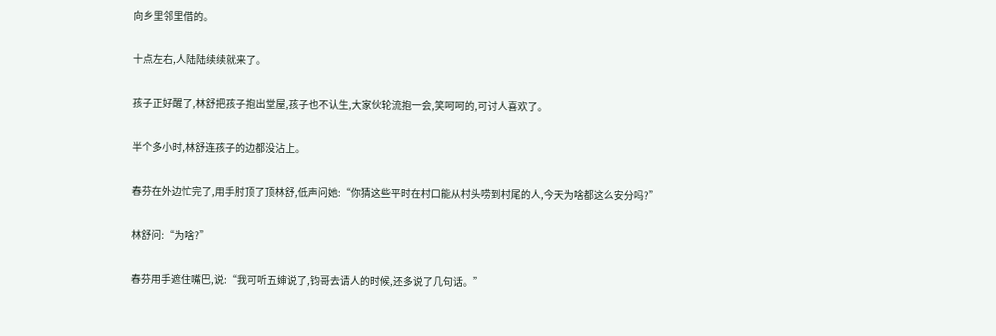向乡里邻里借的。

十点左右,人陆陆续续就来了。

孩子正好醒了,林舒把孩子抱出堂屋,孩子也不认生,大家伙轮流抱一会,笑呵呵的,可讨人喜欢了。

半个多小时,林舒连孩子的边都没沾上。

春芬在外边忙完了,用手肘顶了顶林舒,低声问她:“你猜这些平时在村口能从村头唠到村尾的人,今天为啥都这么安分吗?”

林舒问:“为啥?”

春芬用手遮住嘴巴,说:“我可听五婶说了,钧哥去请人的时候,还多说了几句话。”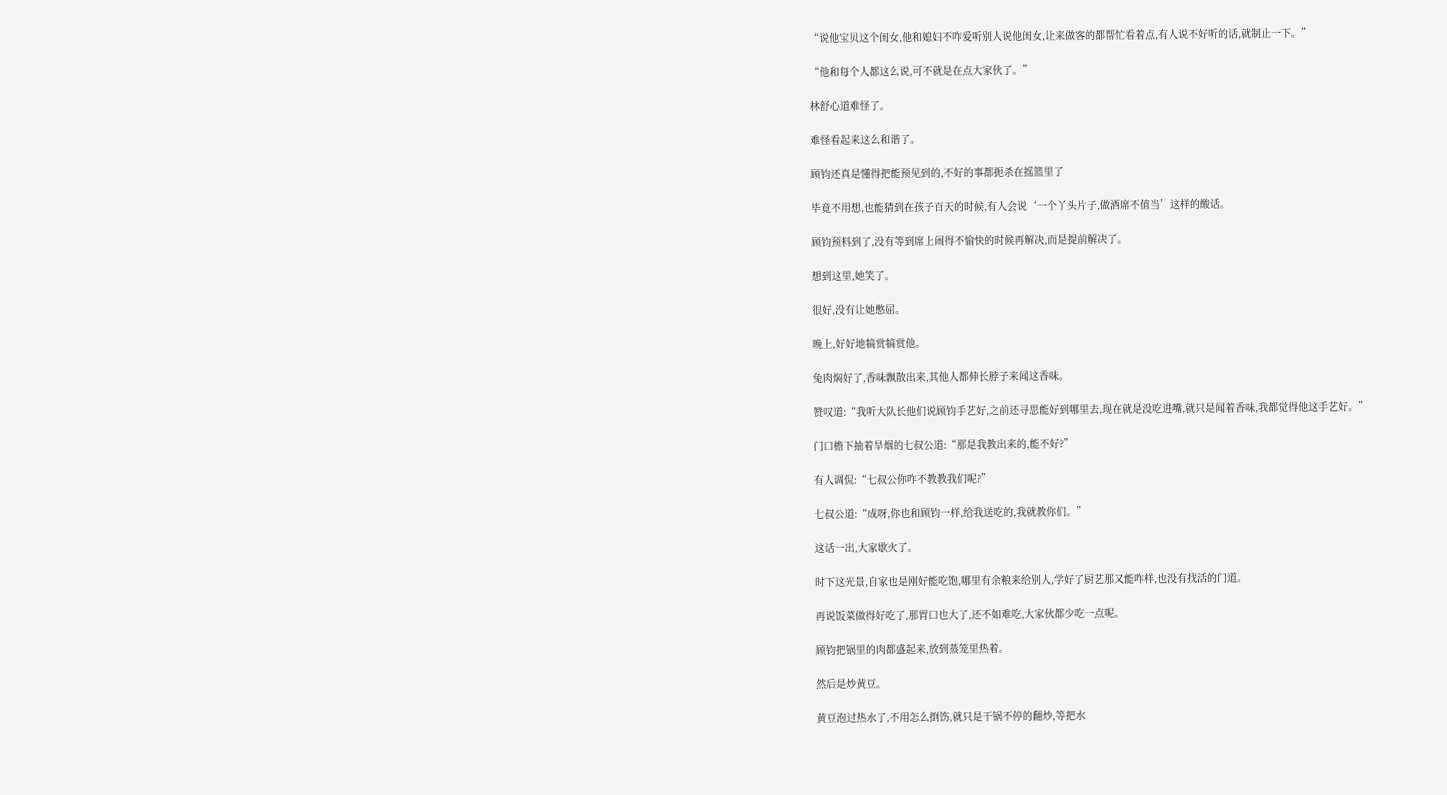“说他宝贝这个闺女,他和媳妇不咋爱听别人说他闺女,让来做客的都帮忙看着点,有人说不好听的话,就制止一下。”

“他和每个人都这么说,可不就是在点大家伙了。”

林舒心道难怪了。

难怪看起来这么和谐了。

顾钧还真是懂得把能预见到的,不好的事都扼杀在摇篮里了

毕竟不用想,也能猜到在孩子百天的时候,有人会说‘一个丫头片子,做酒席不值当’这样的酸话。

顾钧预料到了,没有等到席上闹得不愉快的时候再解决,而是提前解决了。

想到这里,她笑了。

很好,没有让她憋屈。

晚上,好好地犒赏犒赏他。

兔肉焖好了,香味飘散出来,其他人都伸长脖子来闻这香味。

赞叹道:“我听大队长他们说顾钧手艺好,之前还寻思能好到哪里去,现在就是没吃进嘴,就只是闻着香味,我都觉得他这手艺好。”

门口檐下抽着旱烟的七叔公道:“那是我教出来的,能不好?”

有人调侃:“七叔公你咋不教教我们呢?”

七叔公道:“成呀,你也和顾钧一样,给我送吃的,我就教你们。”

这话一出,大家歇火了。

时下这光景,自家也是刚好能吃饱,哪里有余粮来给别人,学好了厨艺那又能咋样,也没有找活的门道。

再说饭菜做得好吃了,那胃口也大了,还不如难吃,大家伙都少吃一点呢。

顾钧把锅里的肉都盛起来,放到蒸笼里热着。

然后是炒黄豆。

黄豆泡过热水了,不用怎么捯饬,就只是干锅不停的翻炒,等把水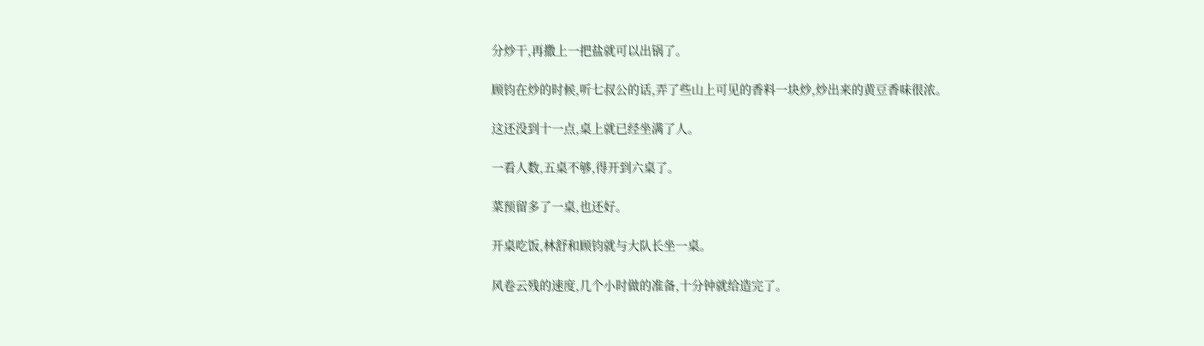分炒干,再撒上一把盐就可以出锅了。

顾钧在炒的时候,听七叔公的话,弄了些山上可见的香料一块炒,炒出来的黄豆香味很浓。

这还没到十一点,桌上就已经坐满了人。

一看人数,五桌不够,得开到六桌了。

菜预留多了一桌,也还好。

开桌吃饭,林舒和顾钧就与大队长坐一桌。

风卷云残的速度,几个小时做的准备,十分钟就给造完了。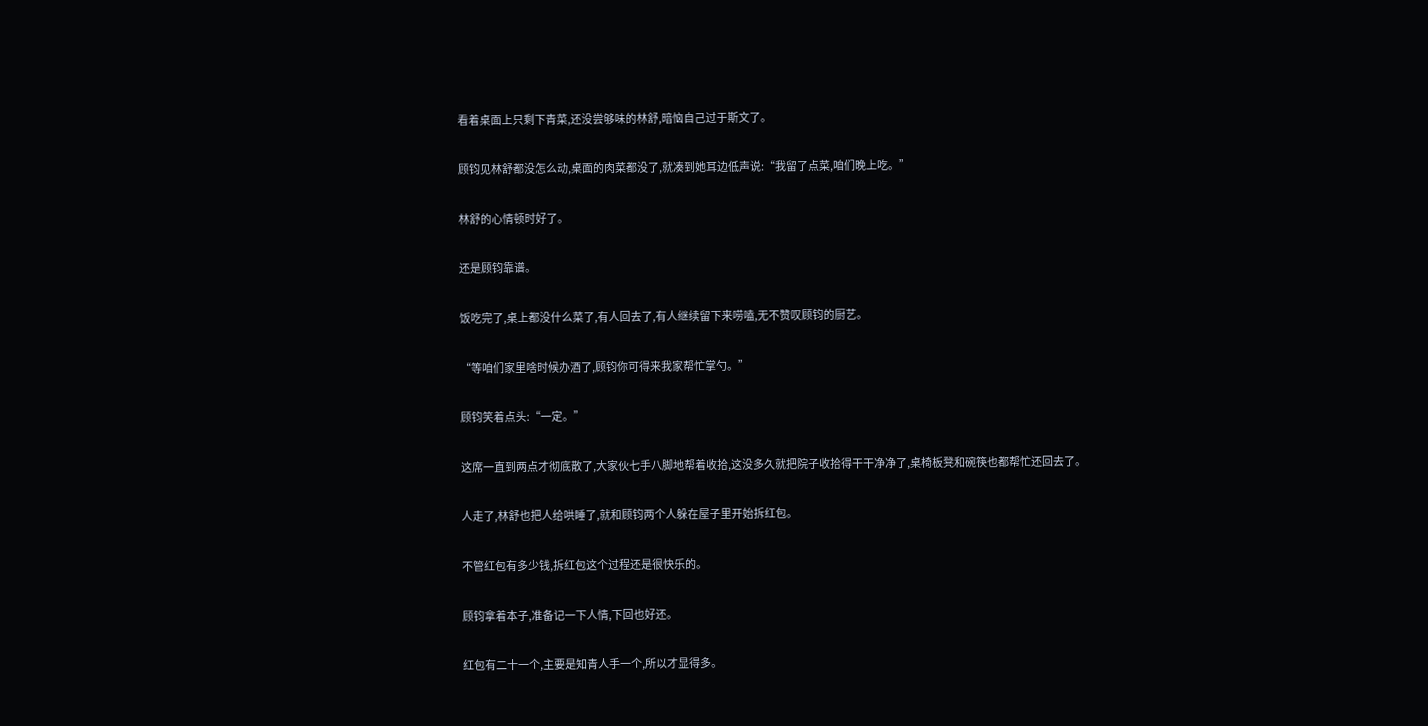看着桌面上只剩下青菜,还没尝够味的林舒,暗恼自己过于斯文了。

顾钧见林舒都没怎么动,桌面的肉菜都没了,就凑到她耳边低声说:“我留了点菜,咱们晚上吃。”

林舒的心情顿时好了。

还是顾钧靠谱。

饭吃完了,桌上都没什么菜了,有人回去了,有人继续留下来唠嗑,无不赞叹顾钧的厨艺。

“等咱们家里啥时候办酒了,顾钧你可得来我家帮忙掌勺。”

顾钧笑着点头:“一定。”

这席一直到两点才彻底散了,大家伙七手八脚地帮着收拾,这没多久就把院子收拾得干干净净了,桌椅板凳和碗筷也都帮忙还回去了。

人走了,林舒也把人给哄睡了,就和顾钧两个人躲在屋子里开始拆红包。

不管红包有多少钱,拆红包这个过程还是很快乐的。

顾钧拿着本子,准备记一下人情,下回也好还。

红包有二十一个,主要是知青人手一个,所以才显得多。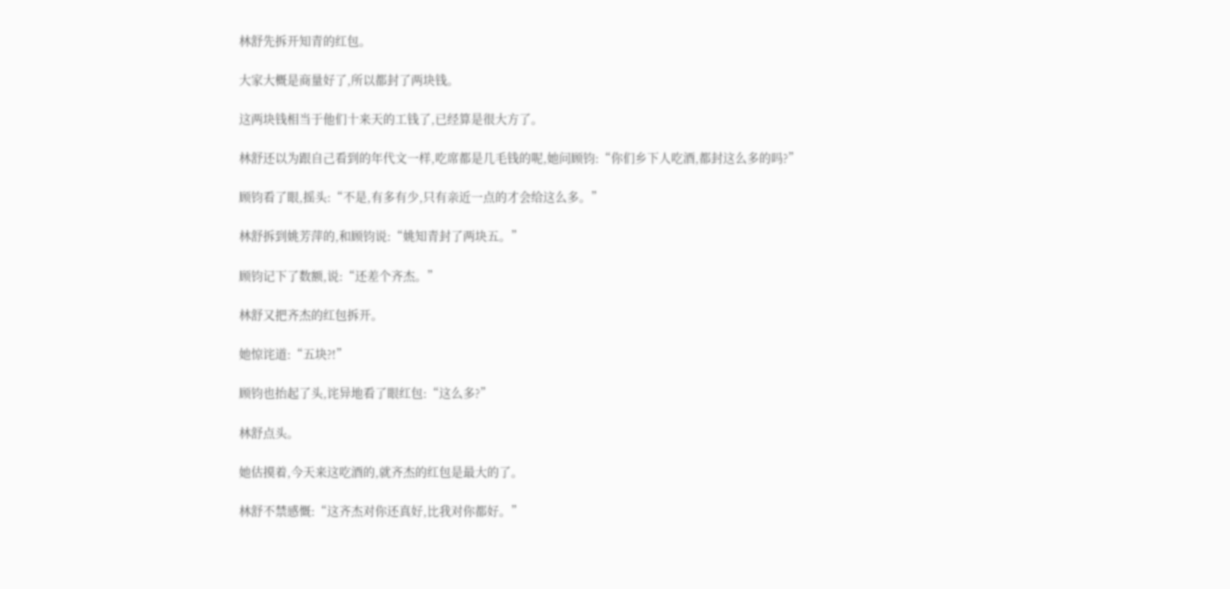林舒先拆开知青的红包。

大家大概是商量好了,所以都封了两块钱。

这两块钱相当于他们十来天的工钱了,已经算是很大方了。

林舒还以为跟自己看到的年代文一样,吃席都是几毛钱的呢,她问顾钧:“你们乡下人吃酒,都封这么多的吗?”

顾钧看了眼,摇头:“不是,有多有少,只有亲近一点的才会给这么多。”

林舒拆到姚芳萍的,和顾钧说:“姚知青封了两块五。”

顾钧记下了数额,说:“还差个齐杰。”

林舒又把齐杰的红包拆开。

她惊诧道:“五块?!”

顾钧也抬起了头,诧异地看了眼红包:“这么多?”

林舒点头。

她估摸着,今天来这吃酒的,就齐杰的红包是最大的了。

林舒不禁感慨:“这齐杰对你还真好,比我对你都好。”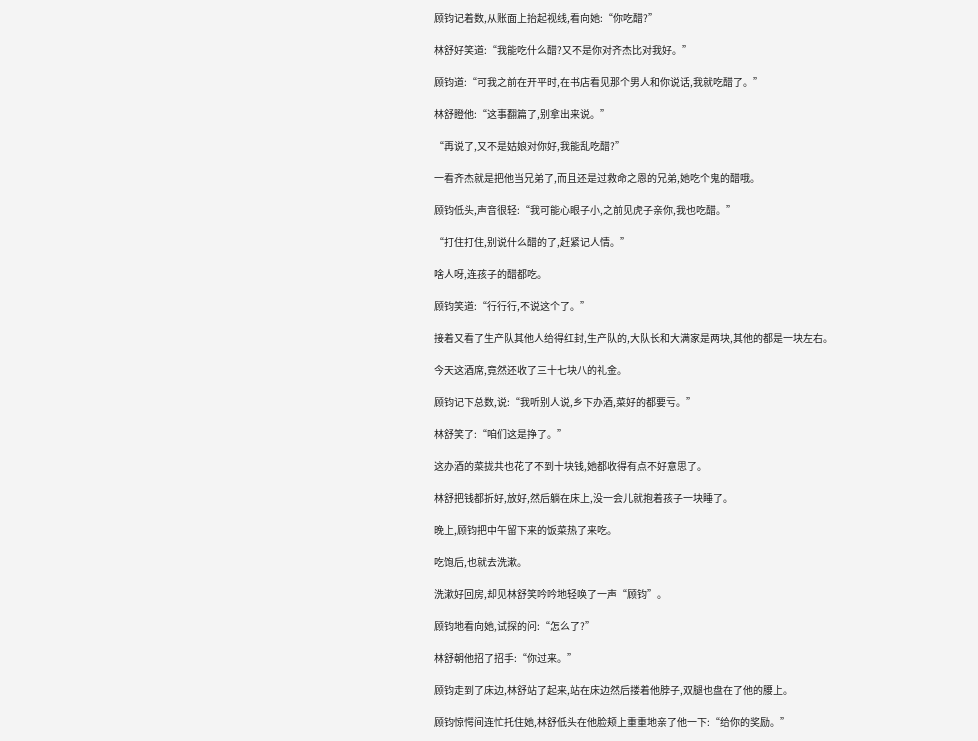顾钧记着数,从账面上抬起视线,看向她:“你吃醋?”

林舒好笑道:“我能吃什么醋?又不是你对齐杰比对我好。”

顾钧道:“可我之前在开平时,在书店看见那个男人和你说话,我就吃醋了。”

林舒瞪他:“这事翻篇了,别拿出来说。”

“再说了,又不是姑娘对你好,我能乱吃醋?”

一看齐杰就是把他当兄弟了,而且还是过救命之恩的兄弟,她吃个鬼的醋哦。

顾钧低头,声音很轻:“我可能心眼子小,之前见虎子亲你,我也吃醋。”

“打住打住,别说什么醋的了,赶紧记人情。”

啥人呀,连孩子的醋都吃。

顾钧笑道:“行行行,不说这个了。”

接着又看了生产队其他人给得红封,生产队的,大队长和大满家是两块,其他的都是一块左右。

今天这酒席,竟然还收了三十七块八的礼金。

顾钧记下总数,说:“我听别人说,乡下办酒,菜好的都要亏。”

林舒笑了:“咱们这是挣了。”

这办酒的菜拢共也花了不到十块钱,她都收得有点不好意思了。

林舒把钱都折好,放好,然后躺在床上,没一会儿就抱着孩子一块睡了。

晚上,顾钧把中午留下来的饭菜热了来吃。

吃饱后,也就去洗漱。

洗漱好回房,却见林舒笑吟吟地轻唤了一声“顾钧”。

顾钧地看向她,试探的问:“怎么了?”

林舒朝他招了招手:“你过来。”

顾钧走到了床边,林舒站了起来,站在床边然后搂着他脖子,双腿也盘在了他的腰上。

顾钧惊愕间连忙托住她,林舒低头在他脸颊上重重地亲了他一下:“给你的奖励。”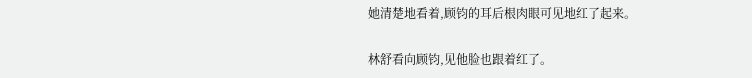她清楚地看着,顾钧的耳后根肉眼可见地红了起来。

林舒看向顾钧,见他脸也跟着红了。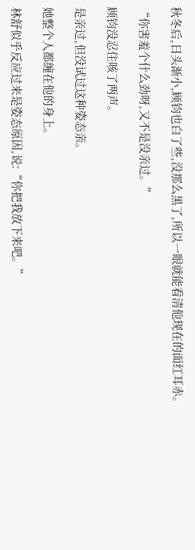秋冬后,日头渐小,顾钧也白了些,没那么黑了,所以一眼就能看清他现在的面红耳赤。

“你害羞个什么劲呀,又不是没亲过。”

顾钧没忍住咳了两声。

是亲过,但没试过这种姿态亲。

她整个人都缠在他的身上。

林舒似乎反应过来是姿态原因,说:“你把我放下来吧。”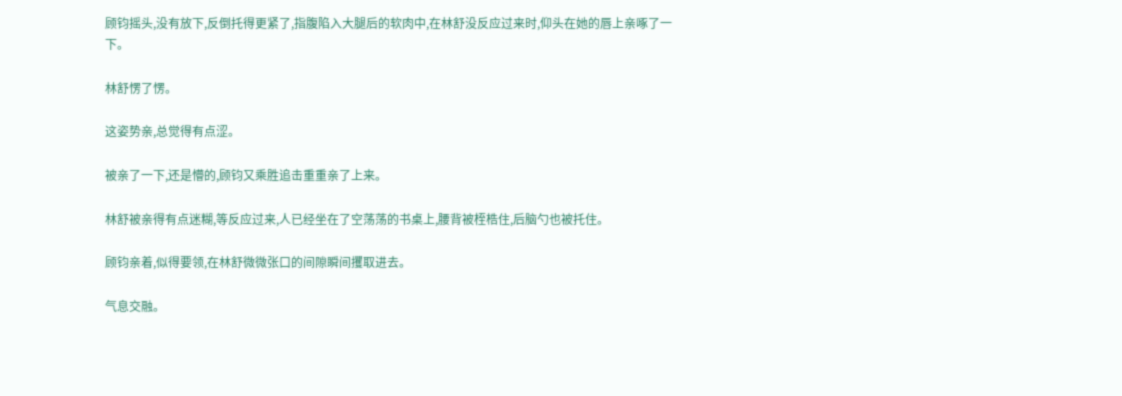顾钧摇头,没有放下,反倒托得更紧了,指腹陷入大腿后的软肉中,在林舒没反应过来时,仰头在她的唇上亲啄了一下。

林舒愣了愣。

这姿势亲,总觉得有点涩。

被亲了一下,还是懵的,顾钧又乘胜追击重重亲了上来。

林舒被亲得有点迷糊,等反应过来,人已经坐在了空荡荡的书桌上,腰背被桎梏住,后脑勺也被托住。

顾钧亲着,似得要领,在林舒微微张口的间隙瞬间攫取进去。

气息交融。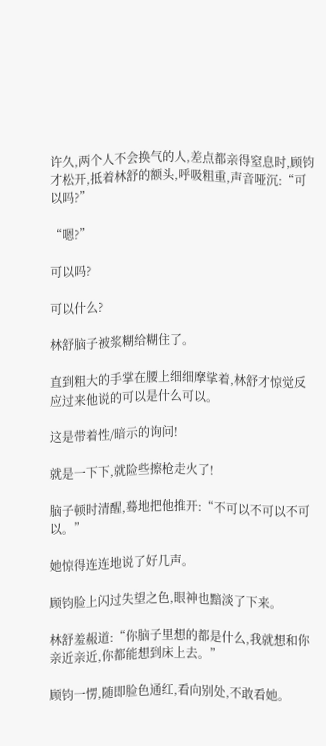许久,两个人不会换气的人,差点都亲得窒息时,顾钧才松开,抵着林舒的额头,呼吸粗重,声音哑沉:“可以吗?”

“嗯?”

可以吗?

可以什么?

林舒脑子被浆糊给糊住了。

直到粗大的手掌在腰上细细摩挲着,林舒才惊觉反应过来他说的可以是什么可以。

这是带着性/暗示的询问!

就是一下下,就险些擦枪走火了!

脑子顿时清醒,蓦地把他推开:“不可以不可以不可以。”

她惊得连连地说了好几声。

顾钧脸上闪过失望之色,眼神也黯淡了下来。

林舒羞赧道:“你脑子里想的都是什么,我就想和你亲近亲近,你都能想到床上去。”

顾钧一愣,随即脸色通红,看向别处,不敢看她。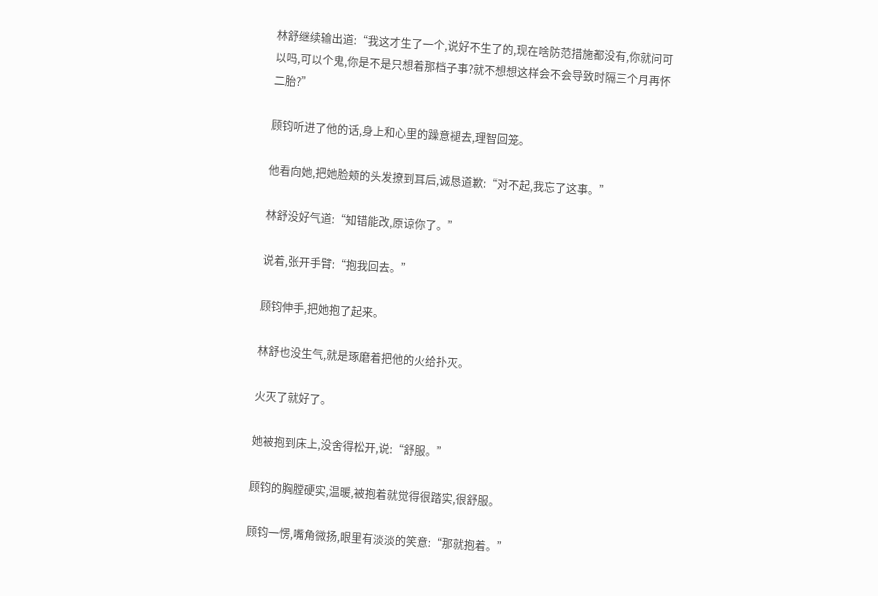林舒继续输出道:“我这才生了一个,说好不生了的,现在啥防范措施都没有,你就问可以吗,可以个鬼,你是不是只想着那档子事?就不想想这样会不会导致时隔三个月再怀二胎?”

顾钧听进了他的话,身上和心里的躁意褪去,理智回笼。

他看向她,把她脸颊的头发撩到耳后,诚恳道歉:“对不起,我忘了这事。”

林舒没好气道:“知错能改,原谅你了。”

说着,张开手臂:“抱我回去。”

顾钧伸手,把她抱了起来。

林舒也没生气,就是琢磨着把他的火给扑灭。

火灭了就好了。

她被抱到床上,没舍得松开,说:“舒服。”

顾钧的胸膛硬实,温暖,被抱着就觉得很踏实,很舒服。

顾钧一愣,嘴角微扬,眼里有淡淡的笑意:“那就抱着。”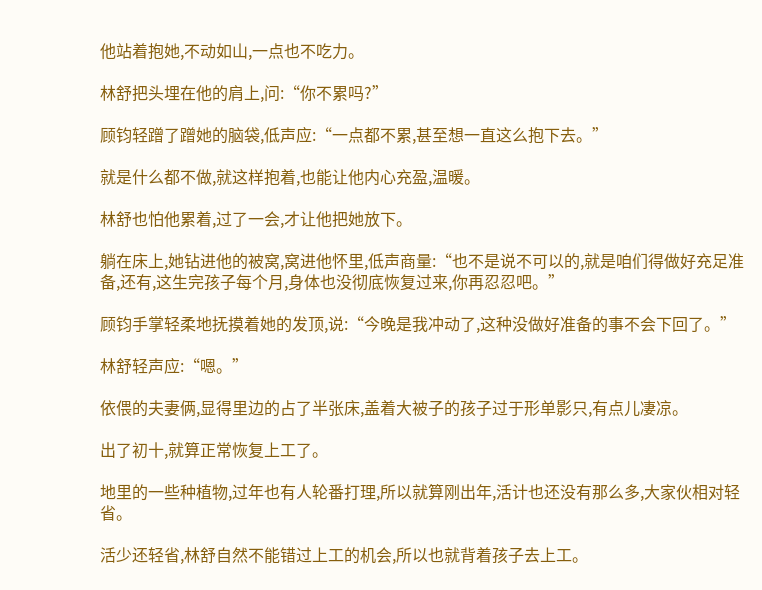他站着抱她,不动如山,一点也不吃力。

林舒把头埋在他的肩上,问:“你不累吗?”

顾钧轻蹭了蹭她的脑袋,低声应:“一点都不累,甚至想一直这么抱下去。”

就是什么都不做,就这样抱着,也能让他内心充盈,温暖。

林舒也怕他累着,过了一会,才让他把她放下。

躺在床上,她钻进他的被窝,窝进他怀里,低声商量:“也不是说不可以的,就是咱们得做好充足准备,还有,这生完孩子每个月,身体也没彻底恢复过来,你再忍忍吧。”

顾钧手掌轻柔地抚摸着她的发顶,说:“今晚是我冲动了,这种没做好准备的事不会下回了。”

林舒轻声应:“嗯。”

依偎的夫妻俩,显得里边的占了半张床,盖着大被子的孩子过于形单影只,有点儿凄凉。

出了初十,就算正常恢复上工了。

地里的一些种植物,过年也有人轮番打理,所以就算刚出年,活计也还没有那么多,大家伙相对轻省。

活少还轻省,林舒自然不能错过上工的机会,所以也就背着孩子去上工。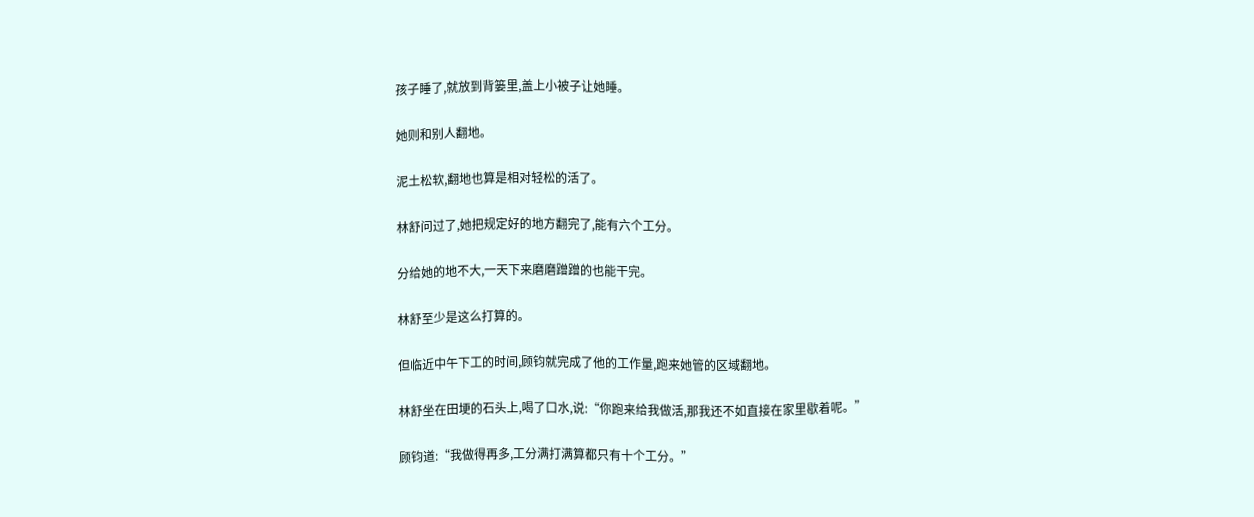孩子睡了,就放到背篓里,盖上小被子让她睡。

她则和别人翻地。

泥土松软,翻地也算是相对轻松的活了。

林舒问过了,她把规定好的地方翻完了,能有六个工分。

分给她的地不大,一天下来磨磨蹭蹭的也能干完。

林舒至少是这么打算的。

但临近中午下工的时间,顾钧就完成了他的工作量,跑来她管的区域翻地。

林舒坐在田埂的石头上,喝了口水,说:“你跑来给我做活,那我还不如直接在家里歇着呢。”

顾钧道:“我做得再多,工分满打满算都只有十个工分。”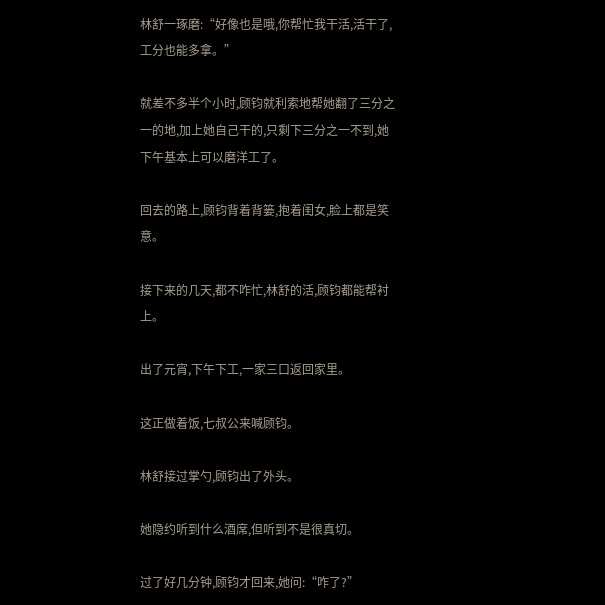林舒一琢磨:“好像也是哦,你帮忙我干活,活干了,工分也能多拿。”

就差不多半个小时,顾钧就利索地帮她翻了三分之一的地,加上她自己干的,只剩下三分之一不到,她下午基本上可以磨洋工了。

回去的路上,顾钧背着背篓,抱着闺女,脸上都是笑意。

接下来的几天,都不咋忙,林舒的活,顾钧都能帮衬上。

出了元宵,下午下工,一家三口返回家里。

这正做着饭,七叔公来喊顾钧。

林舒接过掌勺,顾钧出了外头。

她隐约听到什么酒席,但听到不是很真切。

过了好几分钟,顾钧才回来,她问:“咋了?”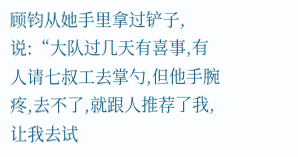顾钧从她手里拿过铲子,说:“大队过几天有喜事,有人请七叔工去掌勺,但他手腕疼,去不了,就跟人推荐了我,让我去试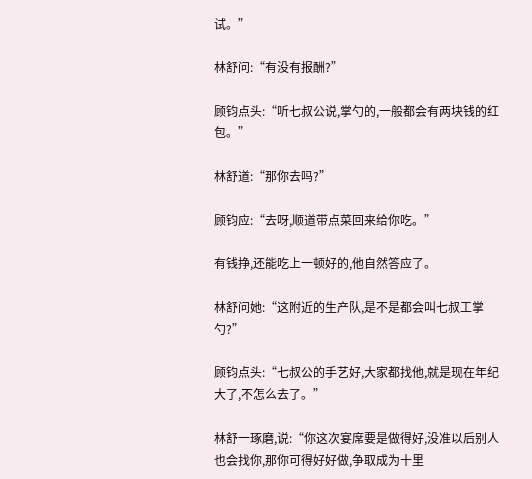试。”

林舒问:“有没有报酬?”

顾钧点头:“听七叔公说,掌勺的,一般都会有两块钱的红包。”

林舒道:“那你去吗?”

顾钧应:“去呀,顺道带点菜回来给你吃。”

有钱挣,还能吃上一顿好的,他自然答应了。

林舒问她:“这附近的生产队,是不是都会叫七叔工掌勺?”

顾钧点头:“七叔公的手艺好,大家都找他,就是现在年纪大了,不怎么去了。”

林舒一琢磨,说:“你这次宴席要是做得好,没准以后别人也会找你,那你可得好好做,争取成为十里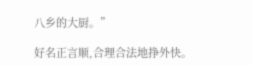八乡的大厨。”

好名正言顺,合理合法地挣外快。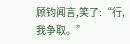顾钧闻言,笑了:“行,我争取。”